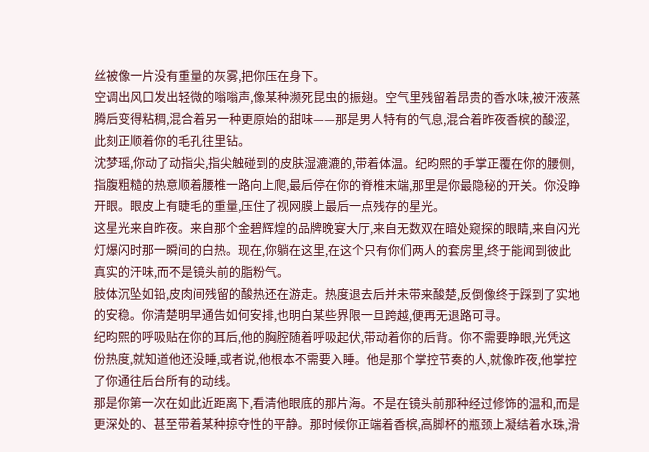丝被像一片没有重量的灰雾,把你压在身下。
空调出风口发出轻微的嗡嗡声,像某种濒死昆虫的振翅。空气里残留着昂贵的香水味,被汗液蒸腾后变得粘稠,混合着另一种更原始的甜味——那是男人特有的气息,混合着昨夜香槟的酸涩,此刻正顺着你的毛孔往里钻。
沈梦瑶,你动了动指尖,指尖触碰到的皮肤湿漉漉的,带着体温。纪昀熙的手掌正覆在你的腰侧,指腹粗糙的热意顺着腰椎一路向上爬,最后停在你的脊椎末端,那里是你最隐秘的开关。你没睁开眼。眼皮上有睫毛的重量,压住了视网膜上最后一点残存的星光。
这星光来自昨夜。来自那个金碧辉煌的品牌晚宴大厅,来自无数双在暗处窥探的眼睛,来自闪光灯爆闪时那一瞬间的白热。现在,你躺在这里,在这个只有你们两人的套房里,终于能闻到彼此真实的汗味,而不是镜头前的脂粉气。
肢体沉坠如铅,皮肉间残留的酸热还在游走。热度退去后并未带来酸楚,反倒像终于踩到了实地的安稳。你清楚明早通告如何安排,也明白某些界限一旦跨越,便再无退路可寻。
纪昀熙的呼吸贴在你的耳后,他的胸腔随着呼吸起伏,带动着你的后背。你不需要睁眼,光凭这份热度,就知道他还没睡,或者说,他根本不需要入睡。他是那个掌控节奏的人,就像昨夜,他掌控了你通往后台所有的动线。
那是你第一次在如此近距离下,看清他眼底的那片海。不是在镜头前那种经过修饰的温和,而是更深处的、甚至带着某种掠夺性的平静。那时候你正端着香槟,高脚杯的瓶颈上凝结着水珠,滑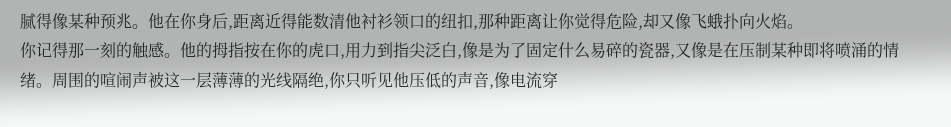腻得像某种预兆。他在你身后,距离近得能数清他衬衫领口的纽扣,那种距离让你觉得危险,却又像飞蛾扑向火焰。
你记得那一刻的触感。他的拇指按在你的虎口,用力到指尖泛白,像是为了固定什么易碎的瓷器,又像是在压制某种即将喷涌的情绪。周围的喧闹声被这一层薄薄的光线隔绝,你只听见他压低的声音,像电流穿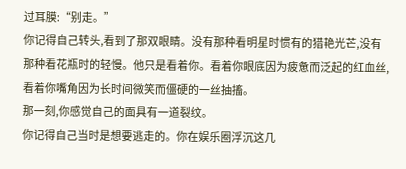过耳膜:“别走。”
你记得自己转头,看到了那双眼睛。没有那种看明星时惯有的猎艳光芒,没有那种看花瓶时的轻慢。他只是看着你。看着你眼底因为疲惫而泛起的红血丝,看着你嘴角因为长时间微笑而僵硬的一丝抽搐。
那一刻,你感觉自己的面具有一道裂纹。
你记得自己当时是想要逃走的。你在娱乐圈浮沉这几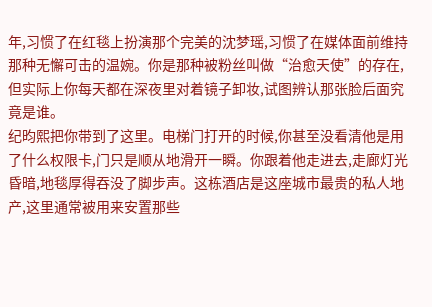年,习惯了在红毯上扮演那个完美的沈梦瑶,习惯了在媒体面前维持那种无懈可击的温婉。你是那种被粉丝叫做“治愈天使”的存在,但实际上你每天都在深夜里对着镜子卸妆,试图辨认那张脸后面究竟是谁。
纪昀熙把你带到了这里。电梯门打开的时候,你甚至没看清他是用了什么权限卡,门只是顺从地滑开一瞬。你跟着他走进去,走廊灯光昏暗,地毯厚得吞没了脚步声。这栋酒店是这座城市最贵的私人地产,这里通常被用来安置那些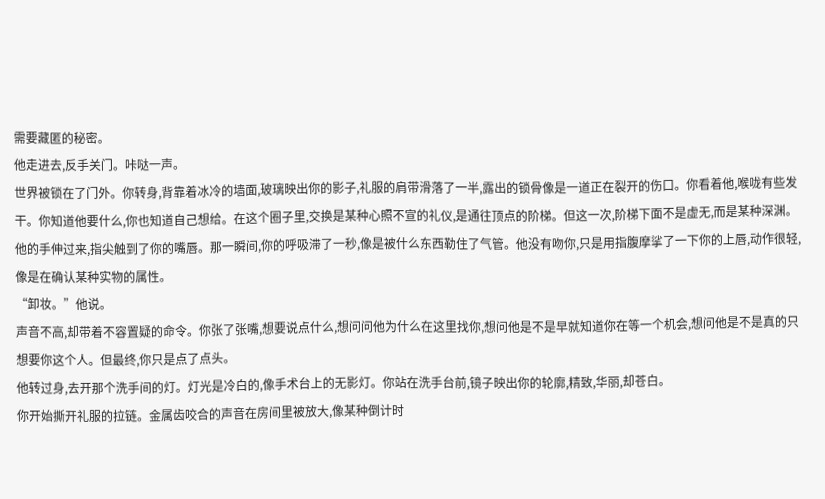需要藏匿的秘密。
他走进去,反手关门。咔哒一声。
世界被锁在了门外。你转身,背靠着冰冷的墙面,玻璃映出你的影子,礼服的肩带滑落了一半,露出的锁骨像是一道正在裂开的伤口。你看着他,喉咙有些发干。你知道他要什么,你也知道自己想给。在这个圈子里,交换是某种心照不宣的礼仪,是通往顶点的阶梯。但这一次,阶梯下面不是虚无,而是某种深渊。
他的手伸过来,指尖触到了你的嘴唇。那一瞬间,你的呼吸滞了一秒,像是被什么东西勒住了气管。他没有吻你,只是用指腹摩挲了一下你的上唇,动作很轻,像是在确认某种实物的属性。
“卸妆。”他说。
声音不高,却带着不容置疑的命令。你张了张嘴,想要说点什么,想问问他为什么在这里找你,想问他是不是早就知道你在等一个机会,想问他是不是真的只想要你这个人。但最终,你只是点了点头。
他转过身,去开那个洗手间的灯。灯光是冷白的,像手术台上的无影灯。你站在洗手台前,镜子映出你的轮廓,精致,华丽,却苍白。
你开始撕开礼服的拉链。金属齿咬合的声音在房间里被放大,像某种倒计时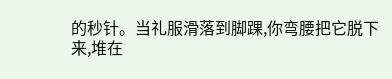的秒针。当礼服滑落到脚踝,你弯腰把它脱下来,堆在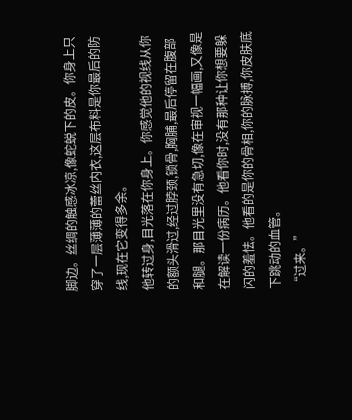脚边。丝绸的触感冰凉,像蛇蜕下的皮。你身上只穿了一层薄薄的蕾丝内衣,这层布料是你最后的防线,现在它变得多余。
他转过身,目光落在你身上。你感觉他的视线从你的额头滑过,经过脖颈,锁骨,胸脯,最后停留在腹部和腿。那目光里没有急切,像在审视一幅画,又像是在解读一份病历。他看你时,没有那种让你想要躲闪的羞怯。他看的是你的骨相,你的脉搏,你皮肤底下跳动的血管。
“过来。”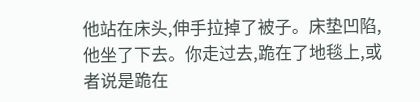他站在床头,伸手拉掉了被子。床垫凹陷,他坐了下去。你走过去,跪在了地毯上,或者说是跪在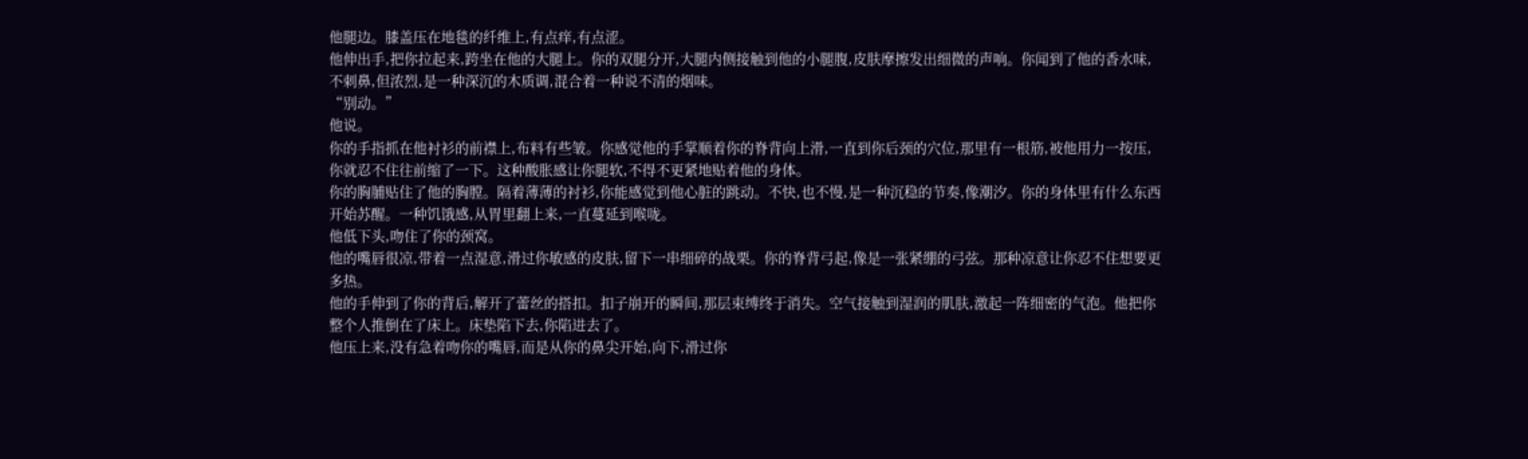他腿边。膝盖压在地毯的纤维上,有点痒,有点涩。
他伸出手,把你拉起来,跨坐在他的大腿上。你的双腿分开,大腿内侧接触到他的小腿腹,皮肤摩擦发出细微的声响。你闻到了他的香水味,不刺鼻,但浓烈,是一种深沉的木质调,混合着一种说不清的烟味。
“别动。”
他说。
你的手指抓在他衬衫的前襟上,布料有些皱。你感觉他的手掌顺着你的脊背向上滑,一直到你后颈的穴位,那里有一根筋,被他用力一按压,你就忍不住往前缩了一下。这种酸胀感让你腿软,不得不更紧地贴着他的身体。
你的胸脯贴住了他的胸膛。隔着薄薄的衬衫,你能感觉到他心脏的跳动。不快,也不慢,是一种沉稳的节奏,像潮汐。你的身体里有什么东西开始苏醒。一种饥饿感,从胃里翻上来,一直蔓延到喉咙。
他低下头,吻住了你的颈窝。
他的嘴唇很凉,带着一点湿意,滑过你敏感的皮肤,留下一串细碎的战栗。你的脊背弓起,像是一张紧绷的弓弦。那种凉意让你忍不住想要更多热。
他的手伸到了你的背后,解开了蕾丝的搭扣。扣子崩开的瞬间,那层束缚终于消失。空气接触到湿润的肌肤,激起一阵细密的气泡。他把你整个人推倒在了床上。床垫陷下去,你陷进去了。
他压上来,没有急着吻你的嘴唇,而是从你的鼻尖开始,向下,滑过你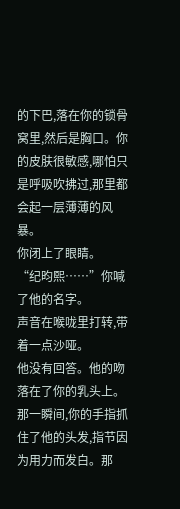的下巴,落在你的锁骨窝里,然后是胸口。你的皮肤很敏感,哪怕只是呼吸吹拂过,那里都会起一层薄薄的风暴。
你闭上了眼睛。
“纪昀熙……”你喊了他的名字。
声音在喉咙里打转,带着一点沙哑。
他没有回答。他的吻落在了你的乳头上。
那一瞬间,你的手指抓住了他的头发,指节因为用力而发白。那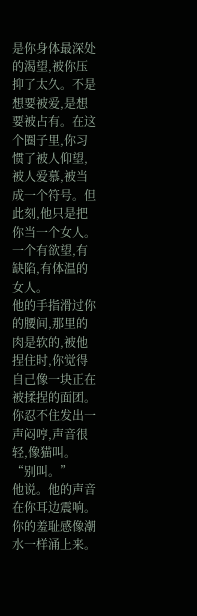是你身体最深处的渴望,被你压抑了太久。不是想要被爱,是想要被占有。在这个圈子里,你习惯了被人仰望,被人爱慕,被当成一个符号。但此刻,他只是把你当一个女人。
一个有欲望,有缺陷,有体温的女人。
他的手指滑过你的腰间,那里的肉是软的,被他捏住时,你觉得自己像一块正在被揉捏的面团。你忍不住发出一声闷哼,声音很轻,像猫叫。
“别叫。”
他说。他的声音在你耳边震响。
你的羞耻感像潮水一样涌上来。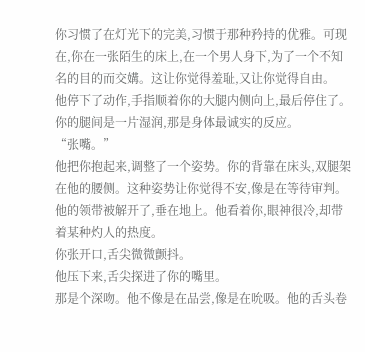你习惯了在灯光下的完美,习惯于那种矜持的优雅。可现在,你在一张陌生的床上,在一个男人身下,为了一个不知名的目的而交媾。这让你觉得羞耻,又让你觉得自由。
他停下了动作,手指顺着你的大腿内侧向上,最后停住了。你的腿间是一片湿润,那是身体最诚实的反应。
“张嘴。”
他把你抱起来,调整了一个姿势。你的背靠在床头,双腿架在他的腰侧。这种姿势让你觉得不安,像是在等待审判。
他的领带被解开了,垂在地上。他看着你,眼神很冷,却带着某种灼人的热度。
你张开口,舌尖微微颤抖。
他压下来,舌尖探进了你的嘴里。
那是个深吻。他不像是在品尝,像是在吮吸。他的舌头卷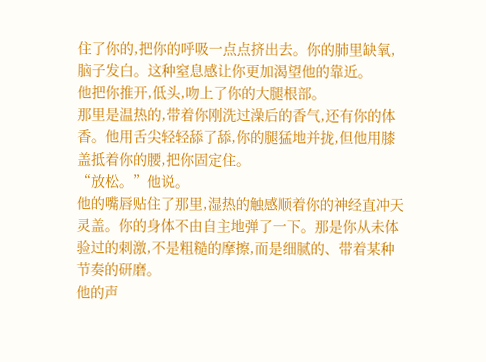住了你的,把你的呼吸一点点挤出去。你的肺里缺氧,脑子发白。这种窒息感让你更加渴望他的靠近。
他把你推开,低头,吻上了你的大腿根部。
那里是温热的,带着你刚洗过澡后的香气,还有你的体香。他用舌尖轻轻舔了舔,你的腿猛地并拢,但他用膝盖抵着你的腰,把你固定住。
“放松。”他说。
他的嘴唇贴住了那里,湿热的触感顺着你的神经直冲天灵盖。你的身体不由自主地弹了一下。那是你从未体验过的刺激,不是粗糙的摩擦,而是细腻的、带着某种节奏的研磨。
他的声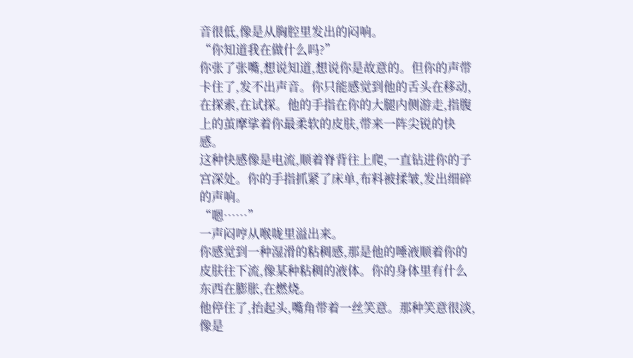音很低,像是从胸腔里发出的闷响。
“你知道我在做什么吗?”
你张了张嘴,想说知道,想说你是故意的。但你的声带卡住了,发不出声音。你只能感觉到他的舌头在移动,在探索,在试探。他的手指在你的大腿内侧游走,指腹上的茧摩挲着你最柔软的皮肤,带来一阵尖锐的快感。
这种快感像是电流,顺着脊背往上爬,一直钻进你的子宫深处。你的手指抓紧了床单,布料被揉皱,发出细碎的声响。
“嗯……”
一声闷哼从喉咙里溢出来。
你感觉到一种湿滑的粘稠感,那是他的唾液顺着你的皮肤往下流,像某种粘稠的液体。你的身体里有什么东西在膨胀,在燃烧。
他停住了,抬起头,嘴角带着一丝笑意。那种笑意很淡,像是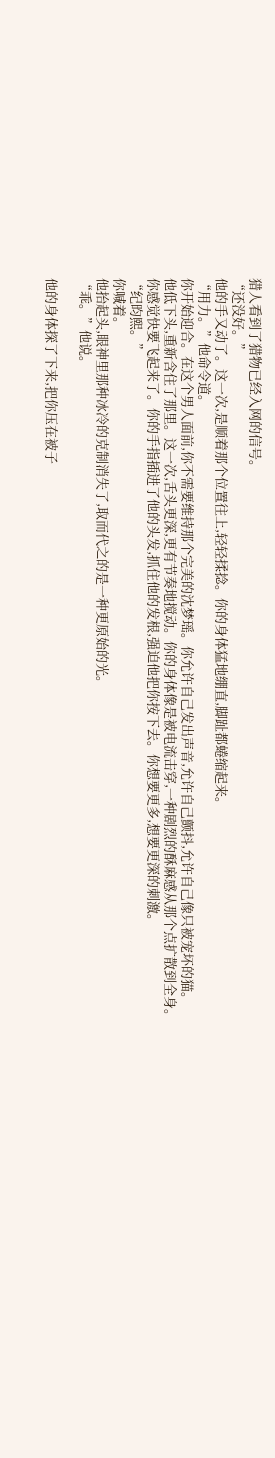猎人看到了猎物已经入网的信号。
“还没好。”
他的手又动了。这一次,是顺着那个位置往上,轻轻揉捻。你的身体猛地绷直,脚趾都蜷缩起来。
“用力。”他命令道。
你开始迎合。在这个男人面前,你不需要维持那个完美的沈梦瑶。你允许自己发出声音,允许自己颤抖,允许自己像只被宠坏的猫。
他低下头,重新含住了那里。这一次,舌头更深,更有节奏地搅动。你的身体像是被电流击穿,一种剧烈的酥麻感从那个点扩散到全身。
你感觉快要飞起来了。你的手指插进了他的头发,抓住他的发根,强迫他把你按下去。你想要更多,想要更深的刺激。
“纪昀熙。”
你喊着。
他抬起头,眼神里那种冰冷的克制消失了,取而代之的是一种更原始的光。
“乖。”他说。

他的身体探了下来,把你压在被子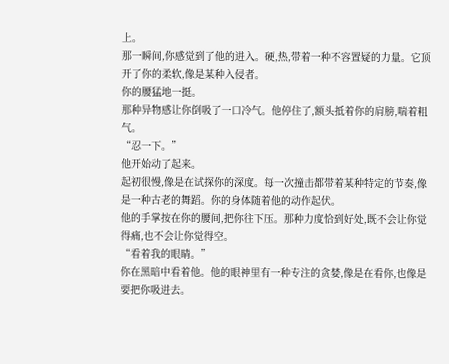上。
那一瞬间,你感觉到了他的进入。硬,热,带着一种不容置疑的力量。它顶开了你的柔软,像是某种入侵者。
你的腰猛地一挺。
那种异物感让你倒吸了一口冷气。他停住了,额头抵着你的肩膀,喘着粗气。
“忍一下。”
他开始动了起来。
起初很慢,像是在试探你的深度。每一次撞击都带着某种特定的节奏,像是一种古老的舞蹈。你的身体随着他的动作起伏。
他的手掌按在你的腰间,把你往下压。那种力度恰到好处,既不会让你觉得痛,也不会让你觉得空。
“看着我的眼睛。”
你在黑暗中看着他。他的眼神里有一种专注的贪婪,像是在看你,也像是要把你吸进去。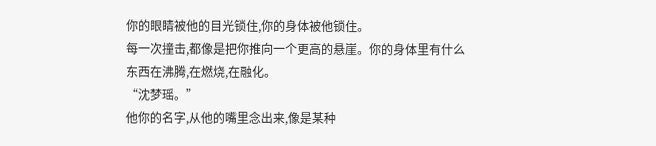你的眼睛被他的目光锁住,你的身体被他锁住。
每一次撞击,都像是把你推向一个更高的悬崖。你的身体里有什么东西在沸腾,在燃烧,在融化。
“沈梦瑶。”
他你的名字,从他的嘴里念出来,像是某种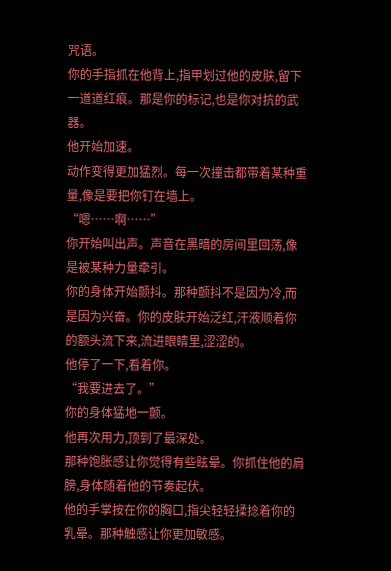咒语。
你的手指抓在他背上,指甲划过他的皮肤,留下一道道红痕。那是你的标记,也是你对抗的武器。
他开始加速。
动作变得更加猛烈。每一次撞击都带着某种重量,像是要把你钉在墙上。
“嗯……啊……”
你开始叫出声。声音在黑暗的房间里回荡,像是被某种力量牵引。
你的身体开始颤抖。那种颤抖不是因为冷,而是因为兴奋。你的皮肤开始泛红,汗液顺着你的额头流下来,流进眼睛里,涩涩的。
他停了一下,看着你。
“我要进去了。”
你的身体猛地一颤。
他再次用力,顶到了最深处。
那种饱胀感让你觉得有些眩晕。你抓住他的肩膀,身体随着他的节奏起伏。
他的手掌按在你的胸口,指尖轻轻揉捻着你的乳晕。那种触感让你更加敏感。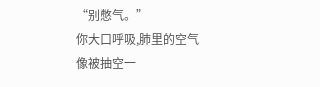“别憋气。”
你大口呼吸,肺里的空气像被抽空一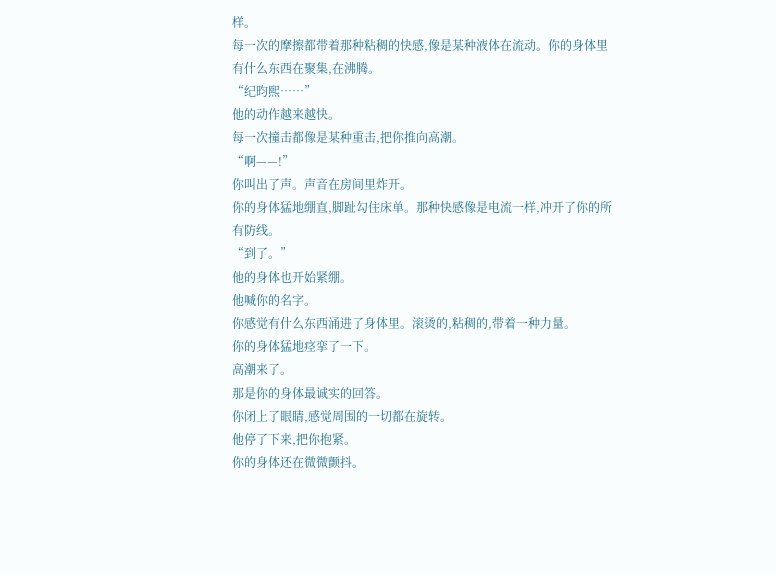样。
每一次的摩擦都带着那种粘稠的快感,像是某种液体在流动。你的身体里有什么东西在聚集,在沸腾。
“纪昀熙……”
他的动作越来越快。
每一次撞击都像是某种重击,把你推向高潮。
“啊——!”
你叫出了声。声音在房间里炸开。
你的身体猛地绷直,脚趾勾住床单。那种快感像是电流一样,冲开了你的所有防线。
“到了。”
他的身体也开始紧绷。
他喊你的名字。
你感觉有什么东西涌进了身体里。滚烫的,粘稠的,带着一种力量。
你的身体猛地痉挛了一下。
高潮来了。
那是你的身体最诚实的回答。
你闭上了眼睛,感觉周围的一切都在旋转。
他停了下来,把你抱紧。
你的身体还在微微颤抖。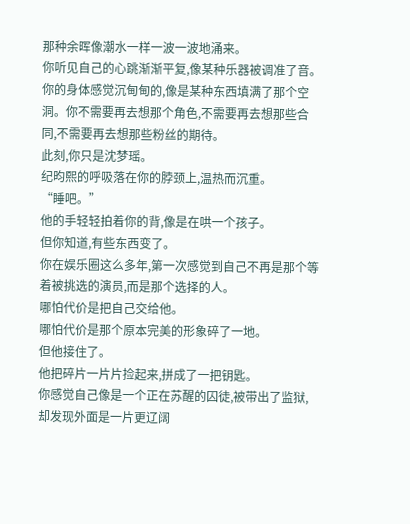那种余晖像潮水一样一波一波地涌来。
你听见自己的心跳渐渐平复,像某种乐器被调准了音。
你的身体感觉沉甸甸的,像是某种东西填满了那个空洞。你不需要再去想那个角色,不需要再去想那些合同,不需要再去想那些粉丝的期待。
此刻,你只是沈梦瑶。
纪昀熙的呼吸落在你的脖颈上,温热而沉重。
“睡吧。”
他的手轻轻拍着你的背,像是在哄一个孩子。
但你知道,有些东西变了。
你在娱乐圈这么多年,第一次感觉到自己不再是那个等着被挑选的演员,而是那个选择的人。
哪怕代价是把自己交给他。
哪怕代价是那个原本完美的形象碎了一地。
但他接住了。
他把碎片一片片捡起来,拼成了一把钥匙。
你感觉自己像是一个正在苏醒的囚徒,被带出了监狱,却发现外面是一片更辽阔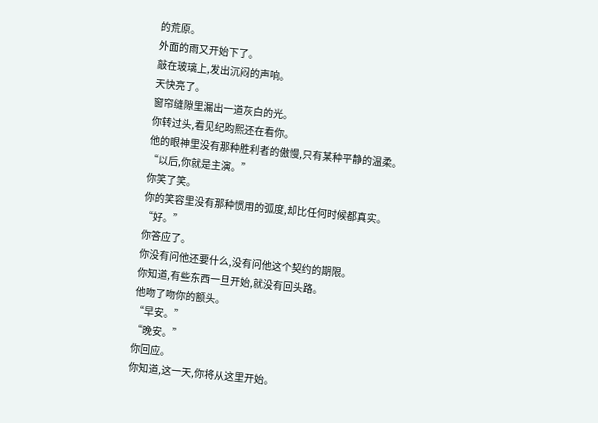的荒原。
外面的雨又开始下了。
敲在玻璃上,发出沉闷的声响。
天快亮了。
窗帘缝隙里漏出一道灰白的光。
你转过头,看见纪昀熙还在看你。
他的眼神里没有那种胜利者的傲慢,只有某种平静的温柔。
“以后,你就是主演。”
你笑了笑。
你的笑容里没有那种惯用的弧度,却比任何时候都真实。
“好。”
你答应了。
你没有问他还要什么,没有问他这个契约的期限。
你知道,有些东西一旦开始,就没有回头路。
他吻了吻你的额头。
“早安。”
“晚安。”
你回应。
你知道,这一天,你将从这里开始。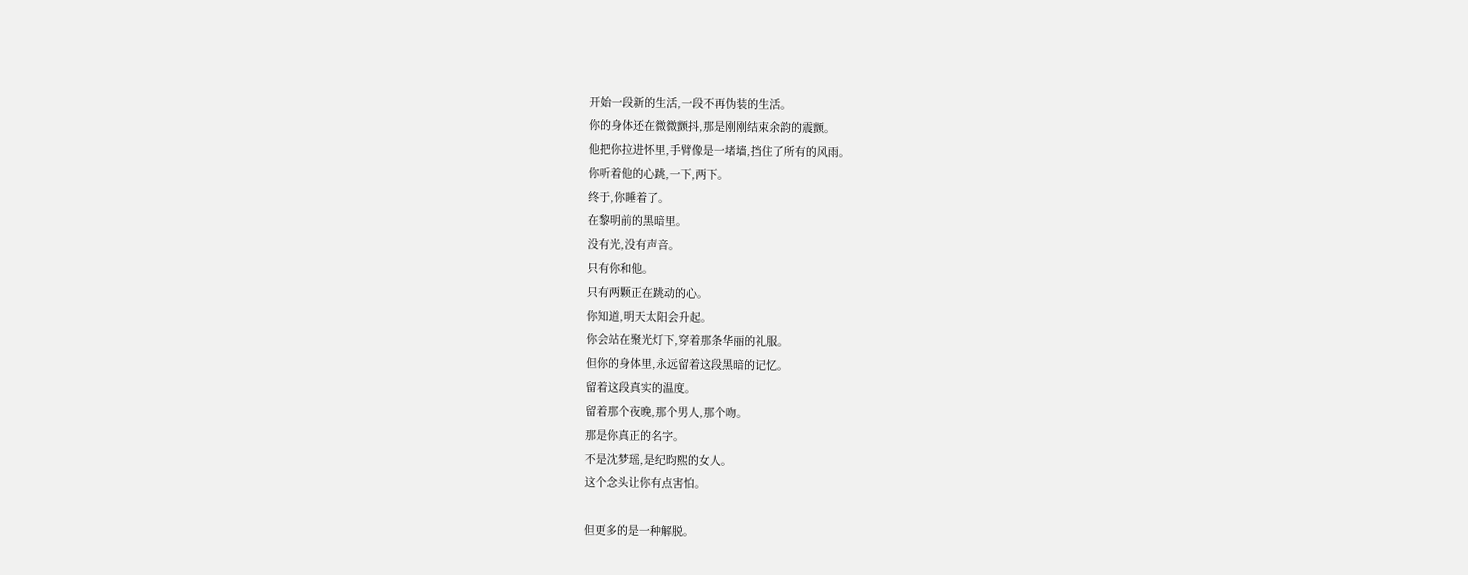开始一段新的生活,一段不再伪装的生活。
你的身体还在微微颤抖,那是刚刚结束余韵的震颤。
他把你拉进怀里,手臂像是一堵墙,挡住了所有的风雨。
你听着他的心跳,一下,两下。
终于,你睡着了。
在黎明前的黑暗里。
没有光,没有声音。
只有你和他。
只有两颗正在跳动的心。
你知道,明天太阳会升起。
你会站在聚光灯下,穿着那条华丽的礼服。
但你的身体里,永远留着这段黑暗的记忆。
留着这段真实的温度。
留着那个夜晚,那个男人,那个吻。
那是你真正的名字。
不是沈梦瑶,是纪昀熙的女人。
这个念头让你有点害怕。

但更多的是一种解脱。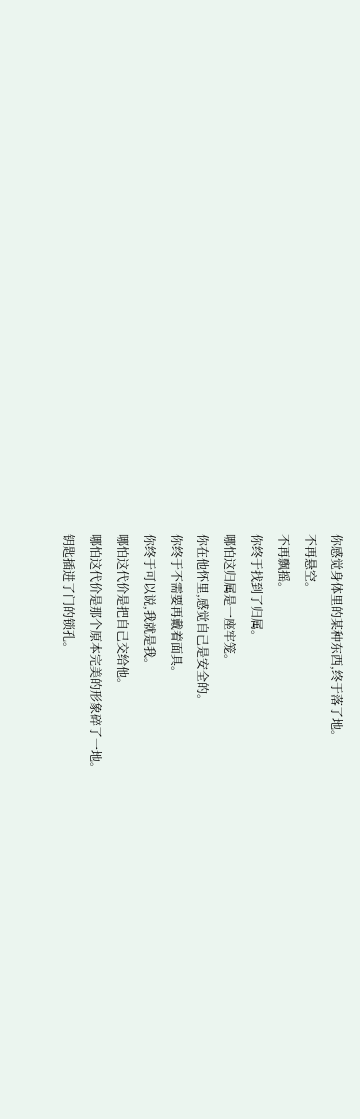你感觉身体里的某种东西,终于落了地。
不再悬空。
不再飘摇。
你终于找到了归属。
哪怕这归属是一座牢笼。
你在他怀里,感觉自己是安全的。
你终于不需要再戴着面具。
你终于可以说,我就是我。
哪怕这代价是把自己交给他。
哪怕这代价是那个原本完美的形象碎了一地。
钥匙插进了门的锁孔。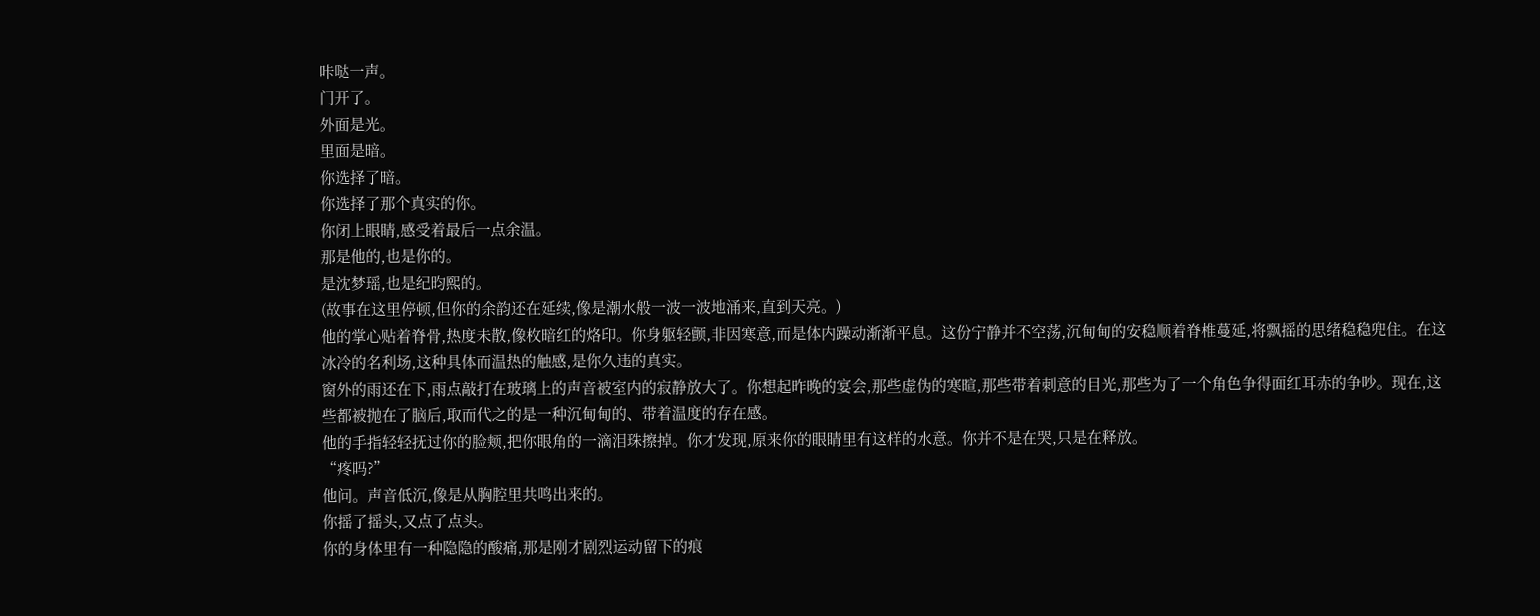咔哒一声。
门开了。
外面是光。
里面是暗。
你选择了暗。
你选择了那个真实的你。
你闭上眼睛,感受着最后一点余温。
那是他的,也是你的。
是沈梦瑶,也是纪昀熙的。
(故事在这里停顿,但你的余韵还在延续,像是潮水般一波一波地涌来,直到天亮。)
他的掌心贴着脊骨,热度未散,像枚暗红的烙印。你身躯轻颤,非因寒意,而是体内躁动渐渐平息。这份宁静并不空荡,沉甸甸的安稳顺着脊椎蔓延,将飘摇的思绪稳稳兜住。在这冰冷的名利场,这种具体而温热的触感,是你久违的真实。
窗外的雨还在下,雨点敲打在玻璃上的声音被室内的寂静放大了。你想起昨晚的宴会,那些虚伪的寒暄,那些带着刺意的目光,那些为了一个角色争得面红耳赤的争吵。现在,这些都被抛在了脑后,取而代之的是一种沉甸甸的、带着温度的存在感。
他的手指轻轻抚过你的脸颊,把你眼角的一滴泪珠擦掉。你才发现,原来你的眼睛里有这样的水意。你并不是在哭,只是在释放。
“疼吗?”
他问。声音低沉,像是从胸腔里共鸣出来的。
你摇了摇头,又点了点头。
你的身体里有一种隐隐的酸痛,那是刚才剧烈运动留下的痕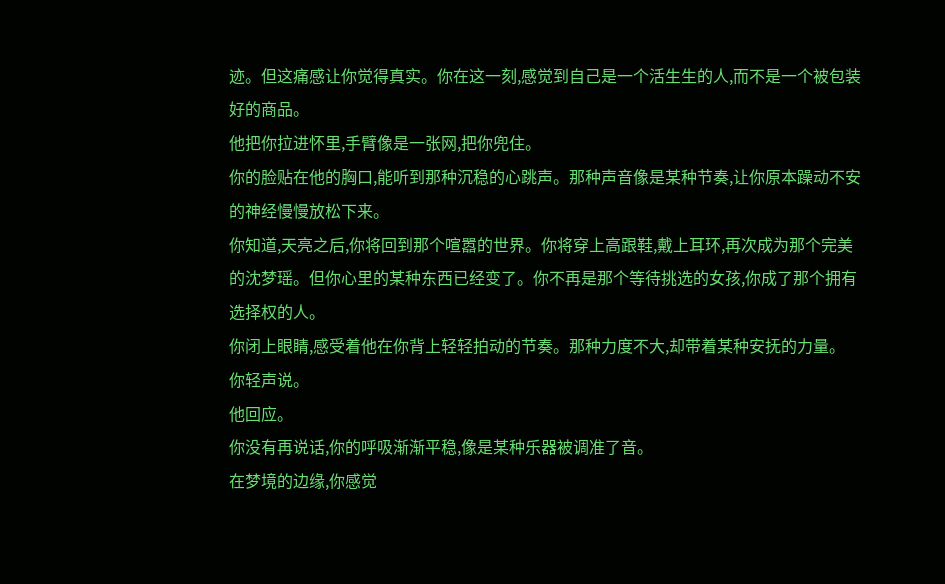迹。但这痛感让你觉得真实。你在这一刻,感觉到自己是一个活生生的人,而不是一个被包装好的商品。
他把你拉进怀里,手臂像是一张网,把你兜住。
你的脸贴在他的胸口,能听到那种沉稳的心跳声。那种声音像是某种节奏,让你原本躁动不安的神经慢慢放松下来。
你知道,天亮之后,你将回到那个喧嚣的世界。你将穿上高跟鞋,戴上耳环,再次成为那个完美的沈梦瑶。但你心里的某种东西已经变了。你不再是那个等待挑选的女孩,你成了那个拥有选择权的人。
你闭上眼睛,感受着他在你背上轻轻拍动的节奏。那种力度不大,却带着某种安抚的力量。
你轻声说。
他回应。
你没有再说话,你的呼吸渐渐平稳,像是某种乐器被调准了音。
在梦境的边缘,你感觉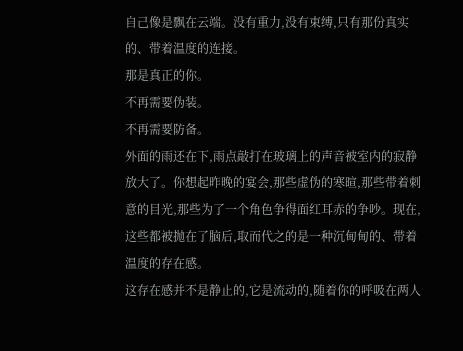自己像是飘在云端。没有重力,没有束缚,只有那份真实的、带着温度的连接。
那是真正的你。
不再需要伪装。
不再需要防备。
外面的雨还在下,雨点敲打在玻璃上的声音被室内的寂静放大了。你想起昨晚的宴会,那些虚伪的寒暄,那些带着刺意的目光,那些为了一个角色争得面红耳赤的争吵。现在,这些都被抛在了脑后,取而代之的是一种沉甸甸的、带着温度的存在感。
这存在感并不是静止的,它是流动的,随着你的呼吸在两人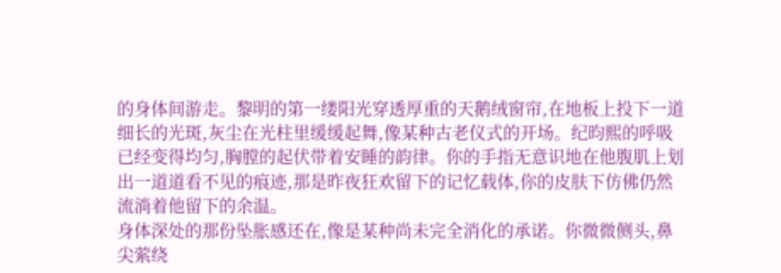的身体间游走。黎明的第一缕阳光穿透厚重的天鹅绒窗帘,在地板上投下一道细长的光斑,灰尘在光柱里缓缓起舞,像某种古老仪式的开场。纪昀熙的呼吸已经变得均匀,胸膛的起伏带着安睡的韵律。你的手指无意识地在他腹肌上划出一道道看不见的痕迹,那是昨夜狂欢留下的记忆载体,你的皮肤下仿佛仍然流淌着他留下的余温。
身体深处的那份坠胀感还在,像是某种尚未完全消化的承诺。你微微侧头,鼻尖萦绕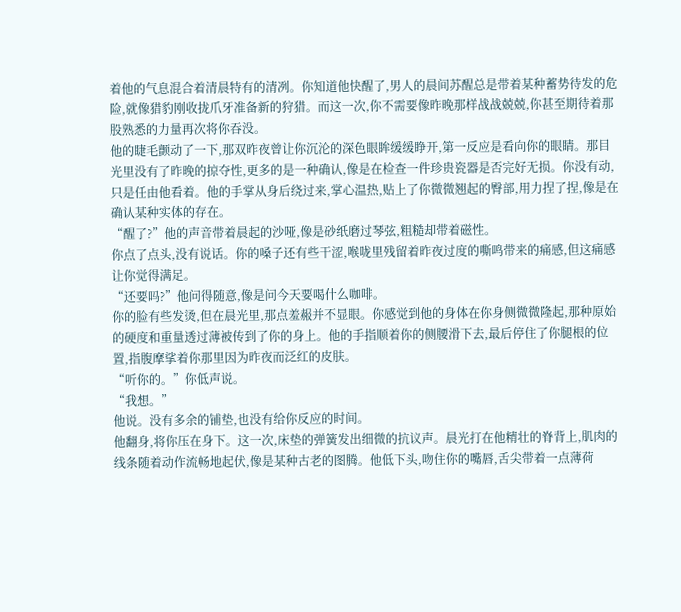着他的气息混合着清晨特有的清冽。你知道他快醒了,男人的晨间苏醒总是带着某种蓄势待发的危险,就像猎豹刚收拢爪牙准备新的狩猎。而这一次,你不需要像昨晚那样战战兢兢,你甚至期待着那股熟悉的力量再次将你吞没。
他的睫毛颤动了一下,那双昨夜曾让你沉沦的深色眼眸缓缓睁开,第一反应是看向你的眼睛。那目光里没有了昨晚的掠夺性,更多的是一种确认,像是在检查一件珍贵瓷器是否完好无损。你没有动,只是任由他看着。他的手掌从身后绕过来,掌心温热,贴上了你微微翘起的臀部,用力捏了捏,像是在确认某种实体的存在。
“醒了?”他的声音带着晨起的沙哑,像是砂纸磨过琴弦,粗糙却带着磁性。
你点了点头,没有说话。你的嗓子还有些干涩,喉咙里残留着昨夜过度的嘶鸣带来的痛感,但这痛感让你觉得满足。
“还要吗?”他问得随意,像是问今天要喝什么咖啡。
你的脸有些发烫,但在晨光里,那点羞赧并不显眼。你感觉到他的身体在你身侧微微隆起,那种原始的硬度和重量透过薄被传到了你的身上。他的手指顺着你的侧腰滑下去,最后停住了你腿根的位置,指腹摩挲着你那里因为昨夜而泛红的皮肤。
“听你的。”你低声说。
“我想。”
他说。没有多余的铺垫,也没有给你反应的时间。
他翻身,将你压在身下。这一次,床垫的弹簧发出细微的抗议声。晨光打在他精壮的脊背上,肌肉的线条随着动作流畅地起伏,像是某种古老的图腾。他低下头,吻住你的嘴唇,舌尖带着一点薄荷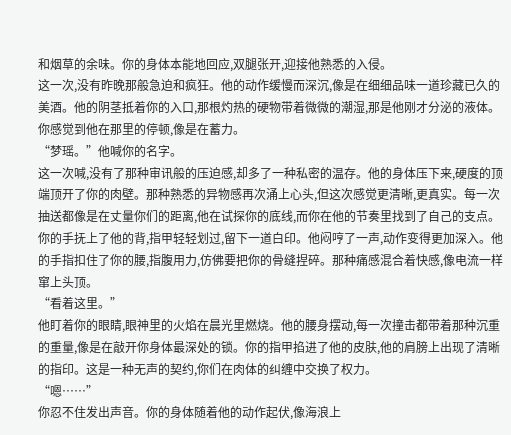和烟草的余味。你的身体本能地回应,双腿张开,迎接他熟悉的入侵。
这一次,没有昨晚那般急迫和疯狂。他的动作缓慢而深沉,像是在细细品味一道珍藏已久的美酒。他的阴茎抵着你的入口,那根灼热的硬物带着微微的潮湿,那是他刚才分泌的液体。你感觉到他在那里的停顿,像是在蓄力。
“梦瑶。”他喊你的名字。
这一次喊,没有了那种审讯般的压迫感,却多了一种私密的温存。他的身体压下来,硬度的顶端顶开了你的肉壁。那种熟悉的异物感再次涌上心头,但这次感觉更清晰,更真实。每一次抽送都像是在丈量你们的距离,他在试探你的底线,而你在他的节奏里找到了自己的支点。
你的手抚上了他的背,指甲轻轻划过,留下一道白印。他闷哼了一声,动作变得更加深入。他的手指扣住了你的腰,指腹用力,仿佛要把你的骨缝捏碎。那种痛感混合着快感,像电流一样窜上头顶。
“看着这里。”
他盯着你的眼睛,眼神里的火焰在晨光里燃烧。他的腰身摆动,每一次撞击都带着那种沉重的重量,像是在敲开你身体最深处的锁。你的指甲掐进了他的皮肤,他的肩膀上出现了清晰的指印。这是一种无声的契约,你们在肉体的纠缠中交换了权力。
“嗯……”
你忍不住发出声音。你的身体随着他的动作起伏,像海浪上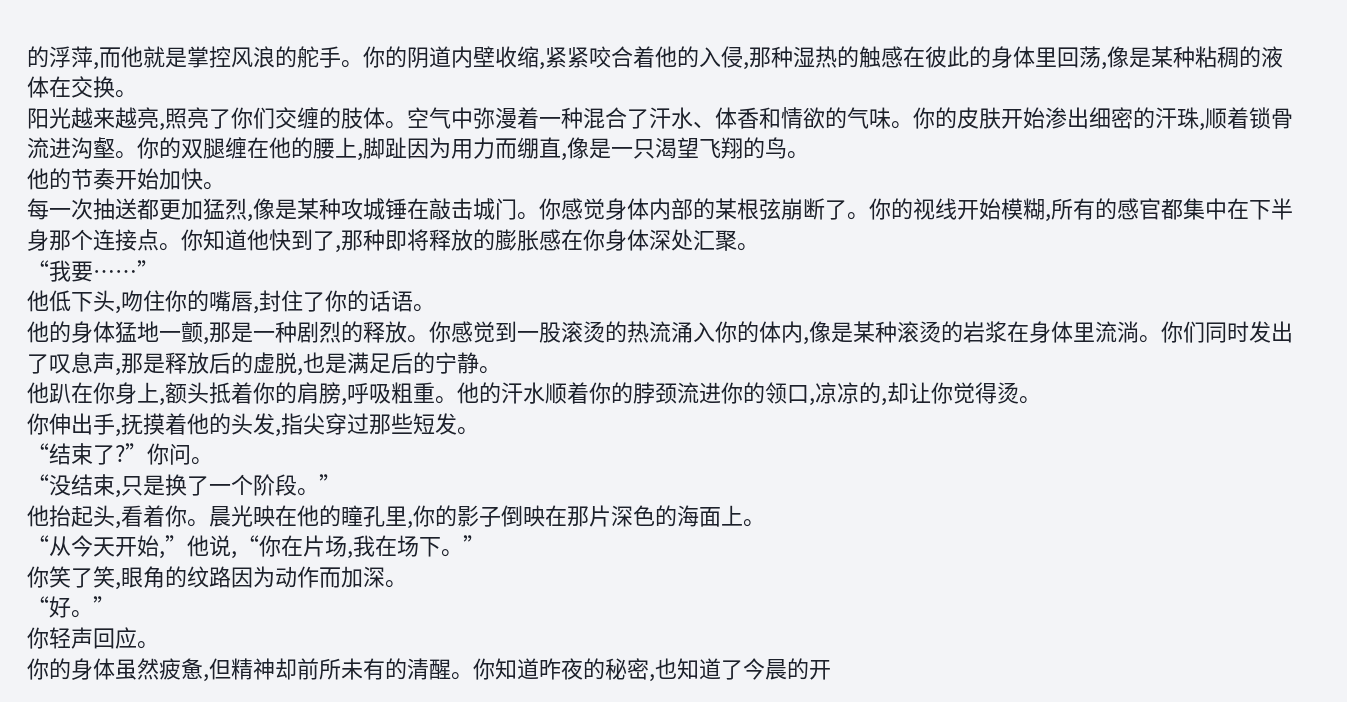的浮萍,而他就是掌控风浪的舵手。你的阴道内壁收缩,紧紧咬合着他的入侵,那种湿热的触感在彼此的身体里回荡,像是某种粘稠的液体在交换。
阳光越来越亮,照亮了你们交缠的肢体。空气中弥漫着一种混合了汗水、体香和情欲的气味。你的皮肤开始渗出细密的汗珠,顺着锁骨流进沟壑。你的双腿缠在他的腰上,脚趾因为用力而绷直,像是一只渴望飞翔的鸟。
他的节奏开始加快。
每一次抽送都更加猛烈,像是某种攻城锤在敲击城门。你感觉身体内部的某根弦崩断了。你的视线开始模糊,所有的感官都集中在下半身那个连接点。你知道他快到了,那种即将释放的膨胀感在你身体深处汇聚。
“我要……”
他低下头,吻住你的嘴唇,封住了你的话语。
他的身体猛地一颤,那是一种剧烈的释放。你感觉到一股滚烫的热流涌入你的体内,像是某种滚烫的岩浆在身体里流淌。你们同时发出了叹息声,那是释放后的虚脱,也是满足后的宁静。
他趴在你身上,额头抵着你的肩膀,呼吸粗重。他的汗水顺着你的脖颈流进你的领口,凉凉的,却让你觉得烫。
你伸出手,抚摸着他的头发,指尖穿过那些短发。
“结束了?”你问。
“没结束,只是换了一个阶段。”
他抬起头,看着你。晨光映在他的瞳孔里,你的影子倒映在那片深色的海面上。
“从今天开始,”他说,“你在片场,我在场下。”
你笑了笑,眼角的纹路因为动作而加深。
“好。”
你轻声回应。
你的身体虽然疲惫,但精神却前所未有的清醒。你知道昨夜的秘密,也知道了今晨的开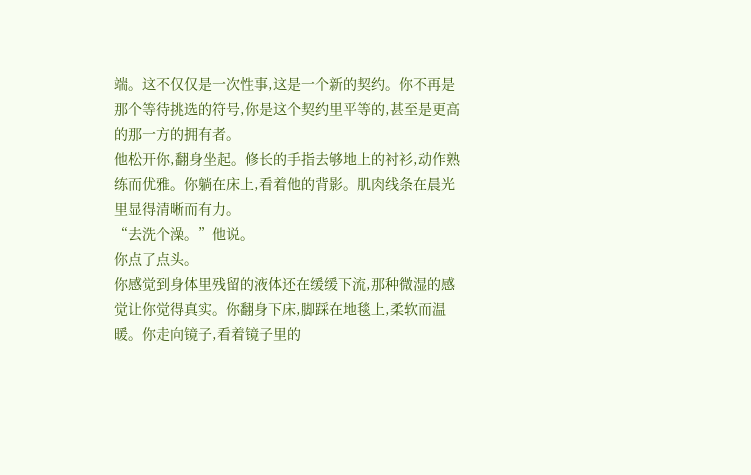端。这不仅仅是一次性事,这是一个新的契约。你不再是那个等待挑选的符号,你是这个契约里平等的,甚至是更高的那一方的拥有者。
他松开你,翻身坐起。修长的手指去够地上的衬衫,动作熟练而优雅。你躺在床上,看着他的背影。肌肉线条在晨光里显得清晰而有力。
“去洗个澡。”他说。
你点了点头。
你感觉到身体里残留的液体还在缓缓下流,那种微湿的感觉让你觉得真实。你翻身下床,脚踩在地毯上,柔软而温暖。你走向镜子,看着镜子里的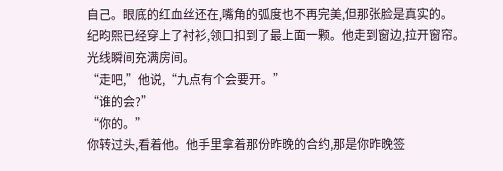自己。眼底的红血丝还在,嘴角的弧度也不再完美,但那张脸是真实的。
纪昀熙已经穿上了衬衫,领口扣到了最上面一颗。他走到窗边,拉开窗帘。
光线瞬间充满房间。
“走吧,”他说,“九点有个会要开。”
“谁的会?”
“你的。”
你转过头,看着他。他手里拿着那份昨晚的合约,那是你昨晚签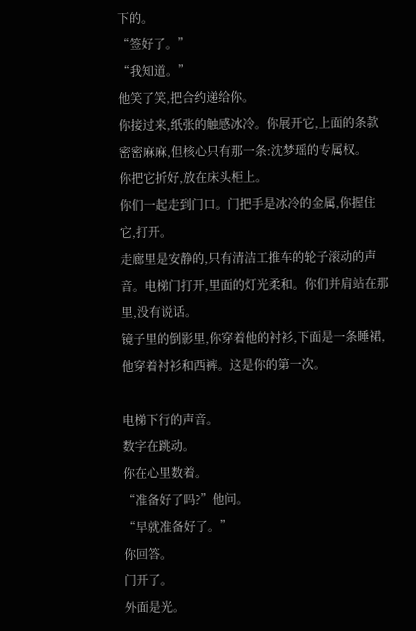下的。
“签好了。”
“我知道。”
他笑了笑,把合约递给你。
你接过来,纸张的触感冰冷。你展开它,上面的条款密密麻麻,但核心只有那一条:沈梦瑶的专属权。
你把它折好,放在床头柜上。
你们一起走到门口。门把手是冰冷的金属,你握住它,打开。
走廊里是安静的,只有清洁工推车的轮子滚动的声音。电梯门打开,里面的灯光柔和。你们并肩站在那里,没有说话。
镜子里的倒影里,你穿着他的衬衫,下面是一条睡裙,他穿着衬衫和西裤。这是你的第一次。

电梯下行的声音。
数字在跳动。
你在心里数着。
“准备好了吗?”他问。
“早就准备好了。”
你回答。
门开了。
外面是光。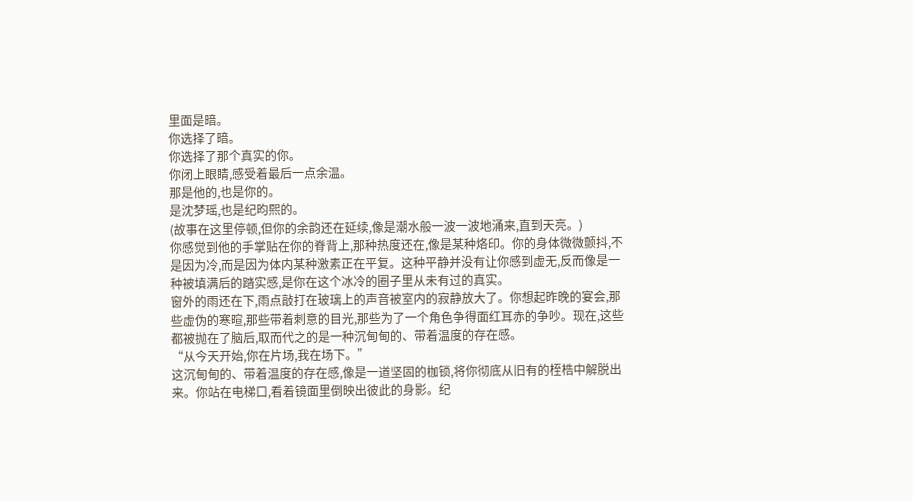里面是暗。
你选择了暗。
你选择了那个真实的你。
你闭上眼睛,感受着最后一点余温。
那是他的,也是你的。
是沈梦瑶,也是纪昀熙的。
(故事在这里停顿,但你的余韵还在延续,像是潮水般一波一波地涌来,直到天亮。)
你感觉到他的手掌贴在你的脊背上,那种热度还在,像是某种烙印。你的身体微微颤抖,不是因为冷,而是因为体内某种激素正在平复。这种平静并没有让你感到虚无,反而像是一种被填满后的踏实感,是你在这个冰冷的圈子里从未有过的真实。
窗外的雨还在下,雨点敲打在玻璃上的声音被室内的寂静放大了。你想起昨晚的宴会,那些虚伪的寒暄,那些带着刺意的目光,那些为了一个角色争得面红耳赤的争吵。现在,这些都被抛在了脑后,取而代之的是一种沉甸甸的、带着温度的存在感。
“从今天开始,你在片场,我在场下。”
这沉甸甸的、带着温度的存在感,像是一道坚固的枷锁,将你彻底从旧有的桎梏中解脱出来。你站在电梯口,看着镜面里倒映出彼此的身影。纪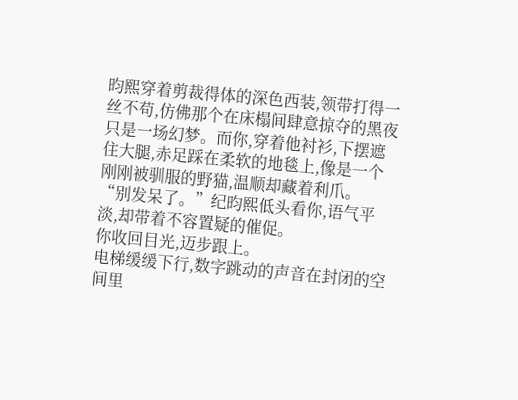昀熙穿着剪裁得体的深色西装,领带打得一丝不苟,仿佛那个在床榻间肆意掠夺的黑夜只是一场幻梦。而你,穿着他衬衫,下摆遮住大腿,赤足踩在柔软的地毯上,像是一个刚刚被驯服的野猫,温顺却藏着利爪。
“别发呆了。”纪昀熙低头看你,语气平淡,却带着不容置疑的催促。
你收回目光,迈步跟上。
电梯缓缓下行,数字跳动的声音在封闭的空间里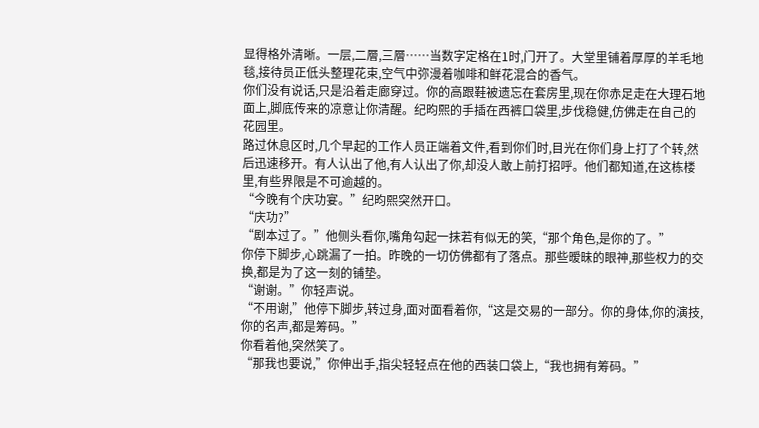显得格外清晰。一层,二層,三層……当数字定格在1时,门开了。大堂里铺着厚厚的羊毛地毯,接待员正低头整理花束,空气中弥漫着咖啡和鲜花混合的香气。
你们没有说话,只是沿着走廊穿过。你的高跟鞋被遗忘在套房里,现在你赤足走在大理石地面上,脚底传来的凉意让你清醒。纪昀熙的手插在西裤口袋里,步伐稳健,仿佛走在自己的花园里。
路过休息区时,几个早起的工作人员正端着文件,看到你们时,目光在你们身上打了个转,然后迅速移开。有人认出了他,有人认出了你,却没人敢上前打招呼。他们都知道,在这栋楼里,有些界限是不可逾越的。
“今晚有个庆功宴。”纪昀熙突然开口。
“庆功?”
“剧本过了。”他侧头看你,嘴角勾起一抹若有似无的笑,“那个角色,是你的了。”
你停下脚步,心跳漏了一拍。昨晚的一切仿佛都有了落点。那些暧昧的眼神,那些权力的交换,都是为了这一刻的铺垫。
“谢谢。”你轻声说。
“不用谢,”他停下脚步,转过身,面对面看着你,“这是交易的一部分。你的身体,你的演技,你的名声,都是筹码。”
你看着他,突然笑了。
“那我也要说,”你伸出手,指尖轻轻点在他的西装口袋上,“我也拥有筹码。”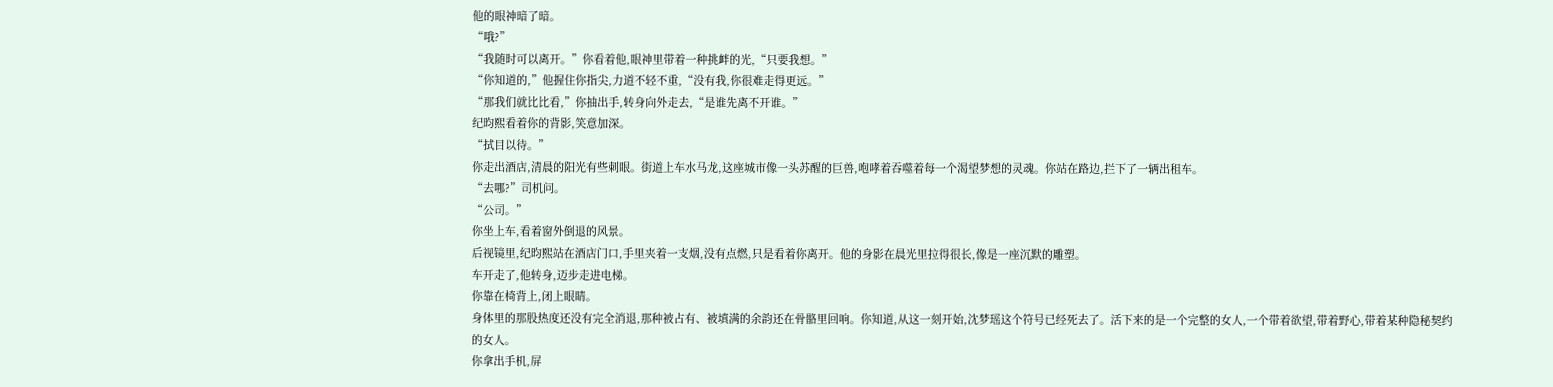他的眼神暗了暗。
“哦?”
“我随时可以离开。”你看着他,眼神里带着一种挑衅的光,“只要我想。”
“你知道的,”他握住你指尖,力道不轻不重,“没有我,你很难走得更远。”
“那我们就比比看,”你抽出手,转身向外走去,“是谁先离不开谁。”
纪昀熙看着你的背影,笑意加深。
“拭目以待。”
你走出酒店,清晨的阳光有些刺眼。街道上车水马龙,这座城市像一头苏醒的巨兽,咆哮着吞噬着每一个渴望梦想的灵魂。你站在路边,拦下了一辆出租车。
“去哪?”司机问。
“公司。”
你坐上车,看着窗外倒退的风景。
后视镜里,纪昀熙站在酒店门口,手里夹着一支烟,没有点燃,只是看着你离开。他的身影在晨光里拉得很长,像是一座沉默的雕塑。
车开走了,他转身,迈步走进电梯。
你靠在椅背上,闭上眼睛。
身体里的那股热度还没有完全消退,那种被占有、被填满的余韵还在骨骼里回响。你知道,从这一刻开始,沈梦瑶这个符号已经死去了。活下来的是一个完整的女人,一个带着欲望,带着野心,带着某种隐秘契约的女人。
你拿出手机,屏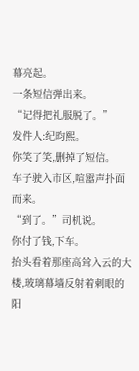幕亮起。
一条短信弹出来。
“记得把礼服脱了。”
发件人:纪昀熙。
你笑了笑,删掉了短信。
车子驶入市区,喧嚣声扑面而来。
“到了。”司机说。
你付了钱,下车。
抬头看着那座高耸入云的大楼,玻璃幕墙反射着刺眼的阳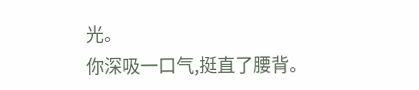光。
你深吸一口气,挺直了腰背。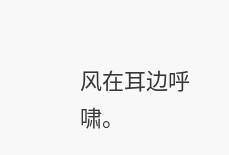风在耳边呼啸。